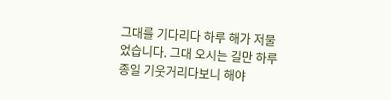그대를 기다리다 하루 해가 저물었습니다. 그대 오시는 길만 하루종일 기웃거리다보니 해야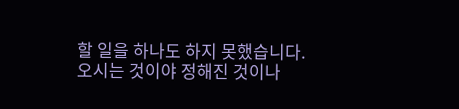할 일을 하나도 하지 못했습니다.
오시는 것이야 정해진 것이나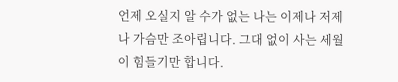언제 오실지 알 수가 없는 나는 이제나 저제나 가슴만 조아립니다. 그대 없이 사는 세월이 힘들기만 합니다.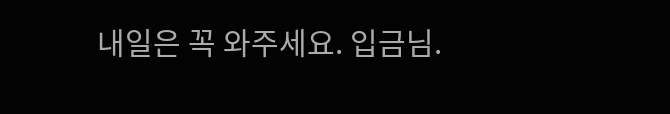내일은 꼭 와주세요. 입금님.